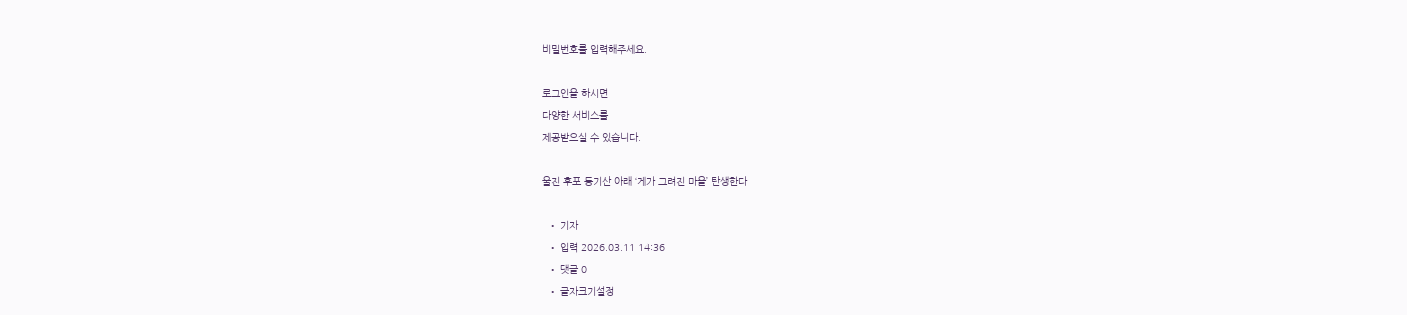비밀번호를 입력해주세요.

로그인을 하시면
다양한 서비스를
제공받으실 수 있습니다.

울진 후포 등기산 아래 ‘게가 그려진 마을’ 탄생한다

  • 기자
  • 입력 2026.03.11 14:36
  • 댓글 0
  • 글자크기설정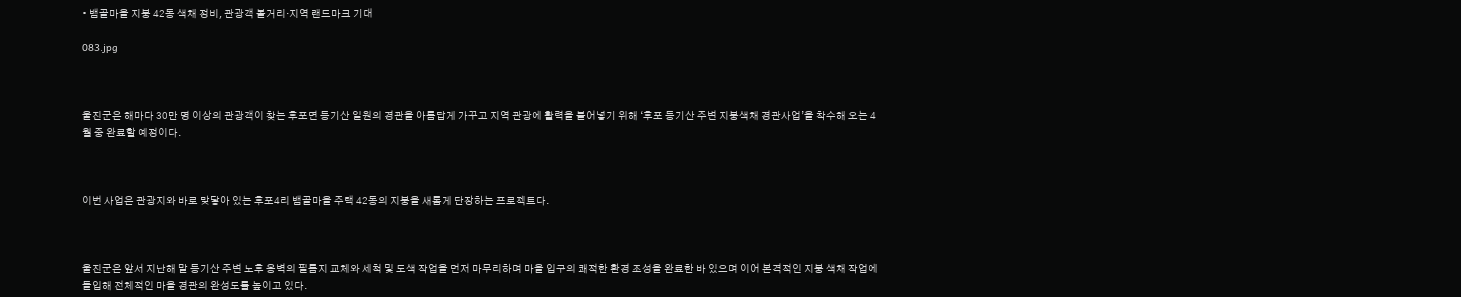• 뱀골마을 지붕 42동 색채 정비, 관광객 볼거리·지역 랜드마크 기대

083.jpg



울진군은 해마다 30만 명 이상의 관광객이 찾는 후포면 등기산 일원의 경관을 아름답게 가꾸고 지역 관광에 활력을 불어넣기 위해 ‘후포 등기산 주변 지붕색채 경관사업’을 착수해 오는 4월 중 완료할 예정이다.



이번 사업은 관광지와 바로 맞닿아 있는 후포4리 뱀골마을 주택 42동의 지붕을 새롭게 단장하는 프로젝트다.



울진군은 앞서 지난해 말 등기산 주변 노후 옹벽의 필름지 교체와 세척 및 도색 작업을 먼저 마무리하며 마을 입구의 쾌적한 환경 조성을 완료한 바 있으며 이어 본격적인 지붕 색채 작업에 돌입해 전체적인 마을 경관의 완성도를 높이고 있다.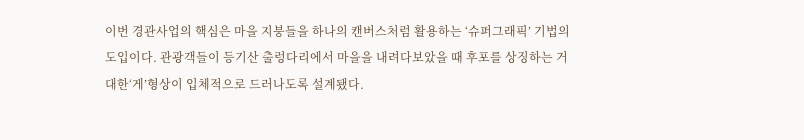이번 경관사업의 핵심은 마을 지붕들을 하나의 캔버스처럼 활용하는 ‘슈퍼그래픽’ 기법의 도입이다. 관광객들이 등기산 출렁다리에서 마을을 내려다보았을 때 후포를 상징하는 거대한‘게’형상이 입체적으로 드러나도록 설계됐다.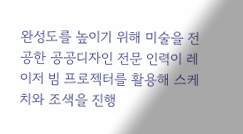완성도를 높이기 위해 미술을 전공한 공공디자인 전문 인력이 레이저 빔 프로젝터를 활용해 스케치와 조색을 진행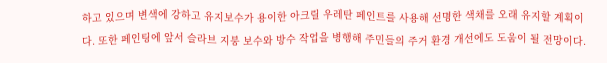하고 있으며 변색에 강하고 유지보수가 용이한 아크릴 우레탄 페인트를 사용해 선명한 색채를 오래 유지할 계획이다. 또한 페인팅에 앞서 슬라브 지붕 보수와 방수 작업을 병행해 주민들의 주거 환경 개선에도 도움이 될 전망이다.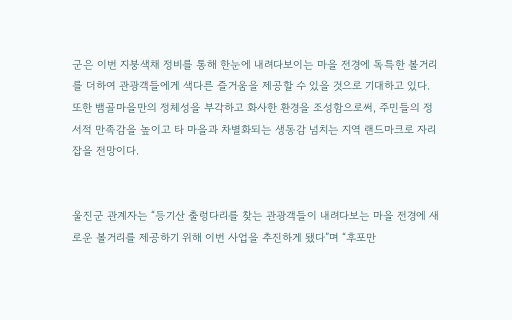군은 이번 지붕색채 정비를 통해 한눈에 내려다보이는 마을 전경에 독특한 볼거리를 더하여 관광객들에게 색다른 즐거움을 제공할 수 있을 것으로 기대하고 있다. 또한 뱀골마을만의 정체성을 부각하고 화사한 환경을 조성함으로써, 주민들의 정서적 만족감을 높이고 타 마을과 차별화되는 생동감 넘치는 지역 랜드마크로 자리 잡을 전망이다.


울진군 관계자는 “등기산 출렁다리를 찾는 관광객들이 내려다보는 마을 전경에 새로운 볼거리를 제공하기 위해 이번 사업을 추진하게 됐다”며 “후포만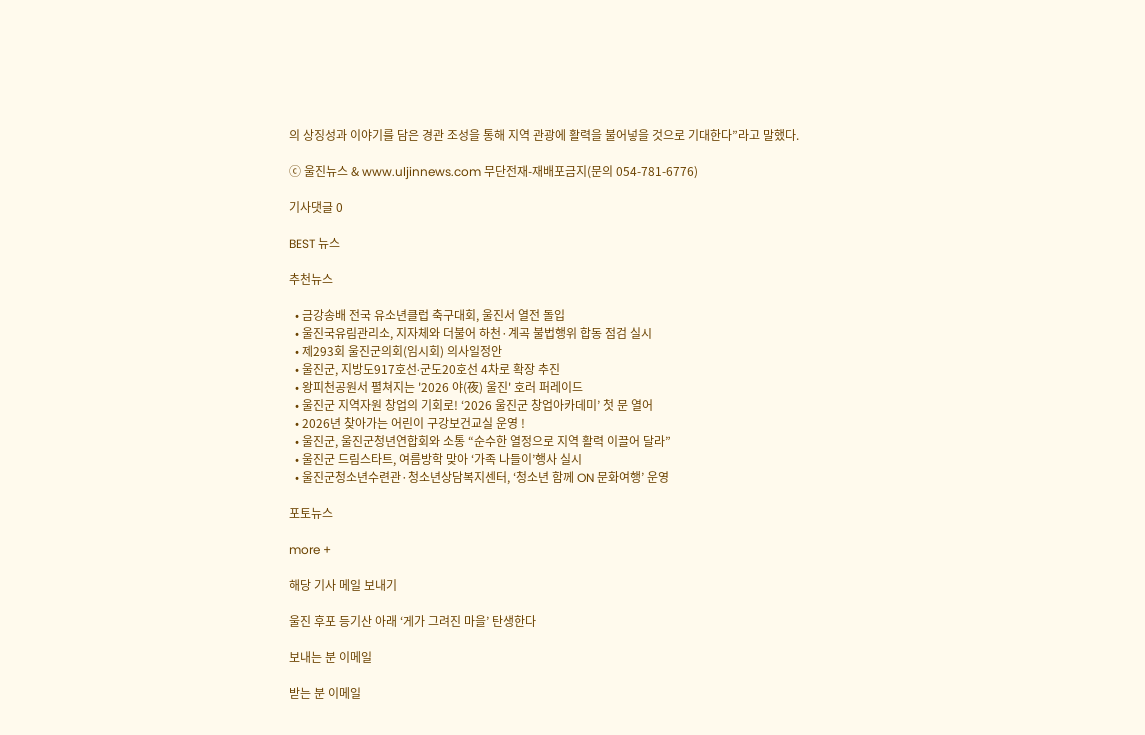의 상징성과 이야기를 담은 경관 조성을 통해 지역 관광에 활력을 불어넣을 것으로 기대한다”라고 말했다.

ⓒ 울진뉴스 & www.uljinnews.com 무단전재-재배포금지(문의 054-781-6776)

기사댓글 0

BEST 뉴스

추천뉴스

  • 금강송배 전국 유소년클럽 축구대회, 울진서 열전 돌입
  • 울진국유림관리소, 지자체와 더불어 하천·계곡 불법행위 합동 점검 실시
  • 제293회 울진군의회(임시회) 의사일정안
  • 울진군, 지방도917호선∙군도20호선 4차로 확장 추진
  • 왕피천공원서 펼쳐지는 '2026 야(夜) 울진' 호러 퍼레이드
  • 울진군 지역자원 창업의 기회로! ‘2026 울진군 창업아카데미’ 첫 문 열어
  • 2026년 찾아가는 어린이 구강보건교실 운영 !
  • 울진군, 울진군청년연합회와 소통 “순수한 열정으로 지역 활력 이끌어 달라”
  • 울진군 드림스타트, 여름방학 맞아 ‘가족 나들이’행사 실시
  • 울진군청소년수련관·청소년상담복지센터, ‘청소년 함께 ON 문화여행’ 운영

포토뉴스

more +

해당 기사 메일 보내기

울진 후포 등기산 아래 ‘게가 그려진 마을’ 탄생한다

보내는 분 이메일

받는 분 이메일